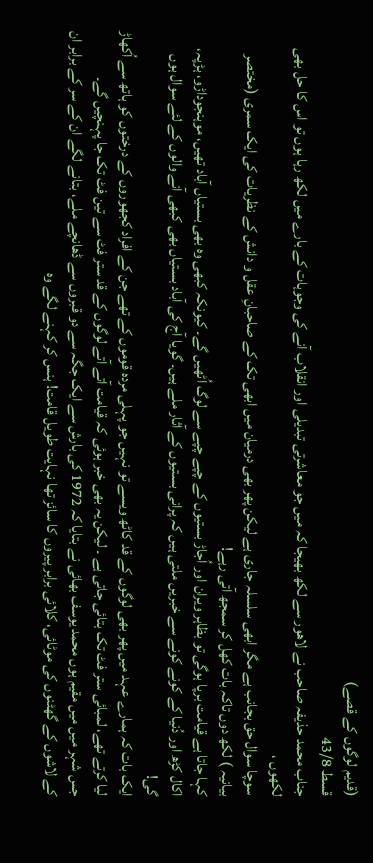(قدیم لوگوں کے قصے)
قسط 43/8
جناب محمد حذیفہ صاحب نے لاھور سے لکھ بھیجا کہ میں جو معاشرتی تبدیلی اور انقلاب آنے کی وجوہات کے بارے میں لکھ رہا ہوں تو اس کا حل بھی لکھوں ،
سوچا سوال حق بجانب ہے مگر ابھی سلسلہ جاری ہے لیکن پھر بھی درمیان میں ابھی تک کے صاحبانِ عقل و دانش کے نظریات کی ایک سمری (مختصر بیانیہ ) لکھ دوں تاکہ بات کھل کر سمجھ آتی رہے!
کہا جاتا ہے قیامت برپا ہوگی تو بظاہر ویران اور اُجاڑ بستیوں کے چپے چپے سے لوگ اُٹھیں گے۔ کیونکہ کبھی وہ بھی بستیاں آباد تھیں، موہنجوداڑو، ہڑپہ، اکال کڑھ اور دُنیا کے کونے کونے سے خبریں ملتی ہیں کہ پرانی بستیوں کے آثار ملے ہیں۔ گویا آج کی آباد بستیاں بھی کبھی آنے والوں کے لئے سوال ہوں گی!
ایک بات کہ ہمارے عہد میں پھر بھی لوگوں کے قد کاٹھ ویسے تو نہیں جو پہلی مردہ قوموں کے تھے جن کے افراد کجھوروں کے درختوں کو ہاتھ سے اُکھاڑ لیا کرتے تھے، لمبائی ستر فٹ تک بتائی جاتی ہے ۔ لیکن یہ بھی خبر ہوئی کہ قیامت آتے آتے لوگوں کے قد ستر فٹ سے تین فٹ تک جا پہنچیں گے۔
جس شہر میں میں مقیم ہوں محمد یوسف بھائی نے بتایا کہ 1972 کی بارش سے ایک جگہ سے دو قبروں سے ڈھانچے ملے، بتانے لگے ان کے سر کے برابر ان کے لاشوں کے گھٹنوں کی موٹائی، کلائی برابر پیروں کا سائز تھا نہایت طویل قامت! ہنس کر کہنے لگے وہ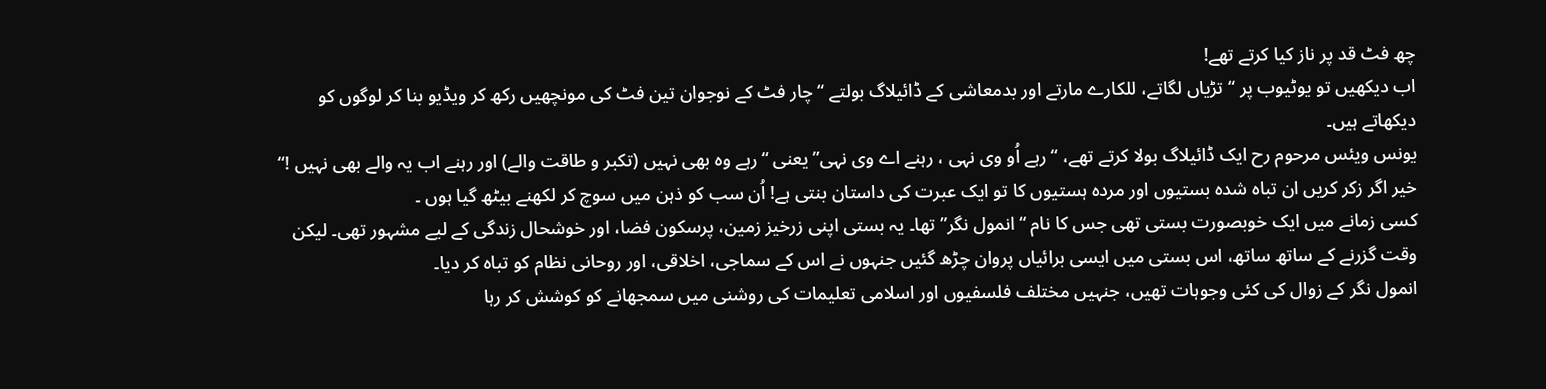چھ فٹ قد پر ناز کیا کرتے تھے!
اب دیکھیں تو یوٹیوب پر “تڑیاں لگاتے، للکارے مارتے اور بدمعاشی کے ڈائیلاگ بولتے “چار فٹ کے نوجوان تین فٹ کی مونچھیں رکھ کر ویڈیو بنا کر لوگوں کو دیکھاتے ہیں۔
یونس ویئس مرحوم رح ایک ڈائیلاگ بولا کرتے تھے، “ رہے اُو وی نہی ، رہنے اے وی نہی” یعنی “رہے وہ بھی نہیں (تکبر و طاقت والے) اور رہنے اب یہ والے بھی نہیں !“
خیر اگر زکر کریں ان تباہ شدہ بستیوں اور مردہ ہستیوں کا تو ایک عبرت کی داستان بنتی ہے! اُن سب کو ذہن میں سوچ کر لکھنے بیٹھ گیا ہوں ۔
کسی زمانے میں ایک خوبصورت بستی تھی جس کا نام “انمول نگر” تھا۔ یہ بستی اپنی زرخیز زمین، پرسکون فضا، اور خوشحال زندگی کے لیے مشہور تھی۔ لیکن وقت گزرنے کے ساتھ ساتھ، اس بستی میں ایسی برائیاں پروان چڑھ گئیں جنہوں نے اس کے سماجی، اخلاقی، اور روحانی نظام کو تباہ کر دیا۔
انمول نگر کے زوال کی کئی وجوہات تھیں، جنہیں مختلف فلسفیوں اور اسلامی تعلیمات کی روشنی میں سمجھانے کو کوشش کر رہا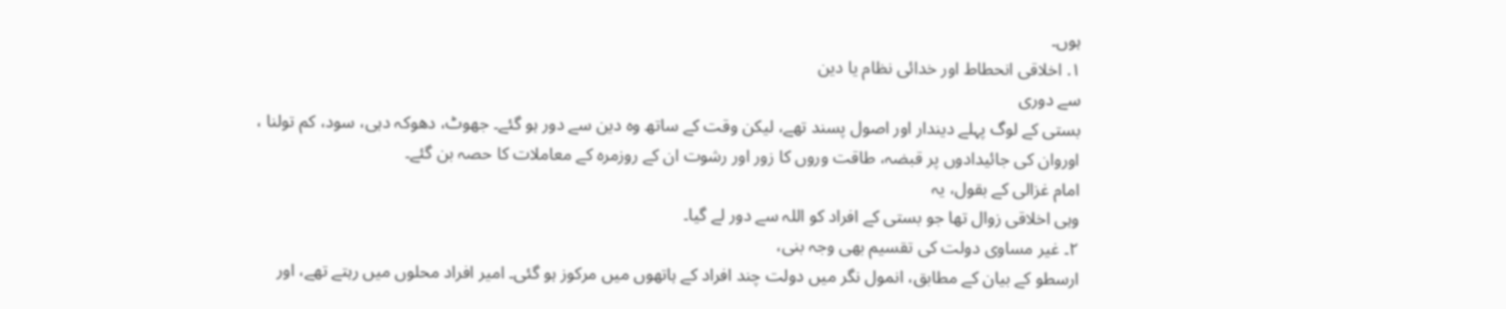ہوں۔
۱. اخلاقی انحطاط اور خدائی نظام یا دین
سے دوری
بستی کے لوگ پہلے دیندار اور اصول پسند تھے، لیکن وقت کے ساتھ وہ دین سے دور ہو گئے۔ جھوٹ، دھوکہ دہی، سود، کم تولنا ، اوروان کی جائیدادوں پر قبضہ، طاقت وروں کا زور اور رشوت ان کے روزمرہ کے معاملات کا حصہ بن گئے۔
امام غزالی کے بقول، یہ
وہی اخلاقی زوال تھا جو بستی کے افراد کو اللہ سے دور لے گیا۔
۲۔ غیر مساوی دولت کی تقسیم بھی وجہ بنی،
ارسطو کے بیان کے مطابق، انمول نگر میں دولت چند افراد کے ہاتھوں میں مرکوز ہو گئی۔ امیر افراد محلوں میں رہتے تھے، اور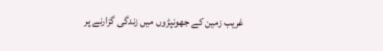غریب زمین کے جھونپڑوں میں زندگی گزارنے پر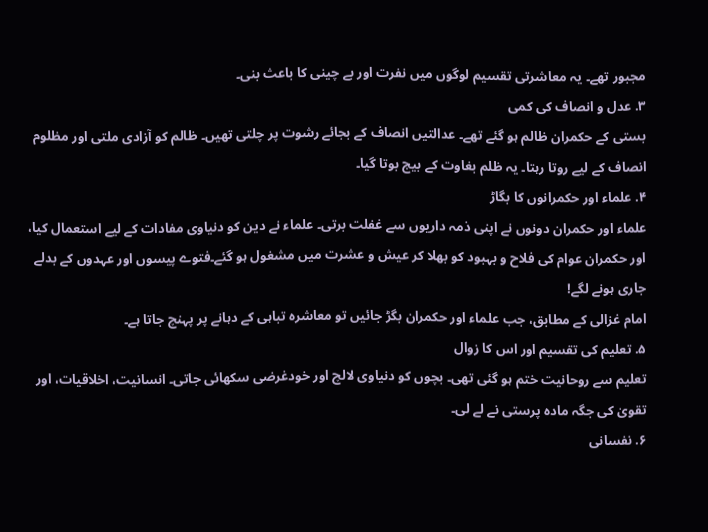مجبور تھے۔ یہ معاشرتی تقسیم لوگوں میں نفرت اور بے چینی کا باعث بنی۔
۳. عدل و انصاف کی کمی
بستی کے حکمران ظالم ہو گئے تھے۔ عدالتیں انصاف کے بجائے رشوت پر چلتی تھیں۔ ظالم کو آزادی ملتی اور مظلوم انصاف کے لیے روتا رہتا۔ یہ ظلم بغاوت کے بیج بوتا گیا۔
۴. علماء اور حکمرانوں کا بگاڑ
علماء اور حکمران دونوں نے اپنی ذمہ داریوں سے غفلت برتی۔ علماء نے دین کو دنیاوی مفادات کے لیے استعمال کیا، اور حکمران عوام کی فلاح و بہبود کو بھلا کر عیش و عشرت میں مشغول ہو گئے۔فتوے پیسوں اور عہدوں کے بدلے جاری ہونے لگے!
امام غزالی کے مطابق، جب علماء اور حکمران بگڑ جائیں تو معاشرہ تباہی کے دہانے پر پہنچ جاتا ہے۔
۵. تعلیم کی تقسیم اور اس کا زوال
تعلیم سے روحانیت ختم ہو گئی تھی۔ بچوں کو دنیاوی لالچ اور خودغرضی سکھائی جاتی۔ انسانیت، اخلاقیات، اور تقویٰ کی جگہ مادہ پرستی نے لے لی۔
۶. نفسانی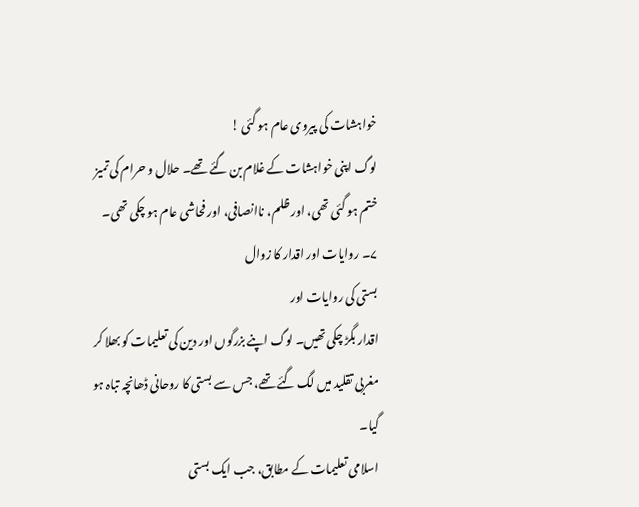خواہشات کی پیروی عام ہو گئی !
لوگ اپنی خواہشات کے غلام بن گئے تھے۔ حلال و حرام کی تمیز ختم ہو گئی تھی، اور ظلم، ناانصافی، اور فحاشی عام ہو چکی تھی۔
۷۔ روایات اور اقدار کا زوال
بستی کی روایات اور
اقدار بگڑ چکی تھیں۔ لوگ اپنے بزرگوں اور دین کی تعلیمات کو بھلا کر مغربی تقلید میں لگ گئے تھے، جس سے بستی کا روحانی ڈھانچہ تباہ ہو گیا۔
اسلامی تعلیمات کے مطابق، جب ایک بستی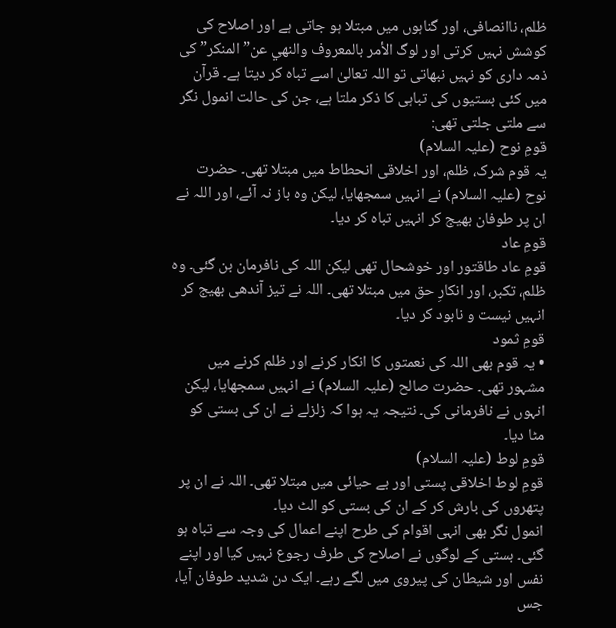ظلم، ناانصافی، اور گناہوں میں مبتلا ہو جاتی ہے اور اصلاح کی کوشش نہیں کرتی اور لوگ الأمر بالمعروف والنهي عن” المنكر” کی ذمہ داری کو نہیں نبھاتی تو اللہ تعالیٰ اسے تباہ کر دیتا ہے۔ قرآن میں کئی بستیوں کی تباہی کا ذکر ملتا ہے، جن کی حالت انمول نگر سے ملتی جلتی تھی:
قومِ نوح (علیہ السلام)
یہ قوم شرک، ظلم، اور اخلاقی انحطاط میں مبتلا تھی۔ حضرت نوح (علیہ السلام) نے انہیں سمجھایا، لیکن وہ باز نہ آئے، اور اللہ نے ان پر طوفان بھیج کر انہیں تباہ کر دیا۔
قومِ عاد
قومِ عاد طاقتور اور خوشحال تھی لیکن اللہ کی نافرمان بن گئی۔ وہ ظلم، تکبر، اور انکارِ حق میں مبتلا تھی۔ اللہ نے تیز آندھی بھیج کر انہیں نیست و نابود کر دیا۔
قومِ ثمود
• یہ قوم بھی اللہ کی نعمتوں کا انکار کرنے اور ظلم کرنے میں مشہور تھی۔ حضرت صالح (علیہ السلام) نے انہیں سمجھایا، لیکن انہوں نے نافرمانی کی۔ نتیجہ یہ ہوا کہ زلزلے نے ان کی بستی کو مٹا دیا۔
قومِ لوط (علیہ السلام)
قومِ لوط اخلاقی پستی اور بے حیائی میں مبتلا تھی۔ اللہ نے ان پر پتھروں کی بارش کر کے ان کی بستی کو الٹ دیا۔
انمول نگر بھی انہی اقوام کی طرح اپنے اعمال کی وجہ سے تباہ ہو گئی۔ بستی کے لوگوں نے اصلاح کی طرف رجوع نہیں کیا اور اپنے نفس اور شیطان کی پیروی میں لگے رہے۔ ایک دن شدید طوفان آیا، جس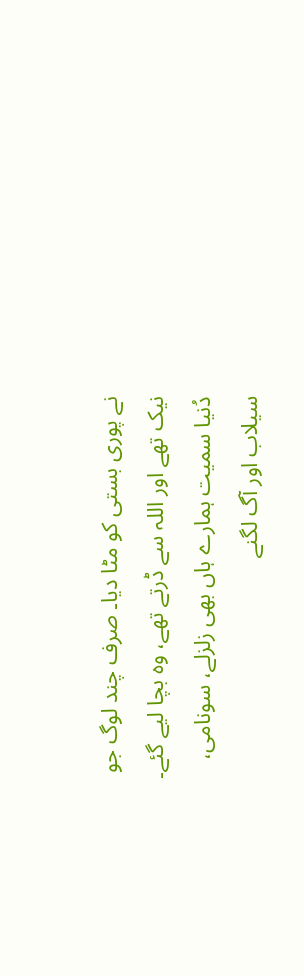نے پوری بستی کو مٹا دیا۔ صرف چند لوگ جو نیک تھے اور اللہ سے ڈرتے تھے، وہ بچا لیے گئے۔
دُنیا سمیت ہمارے ہاں بھی زلزلے، سونامی، سیلاب اور آگ لگنے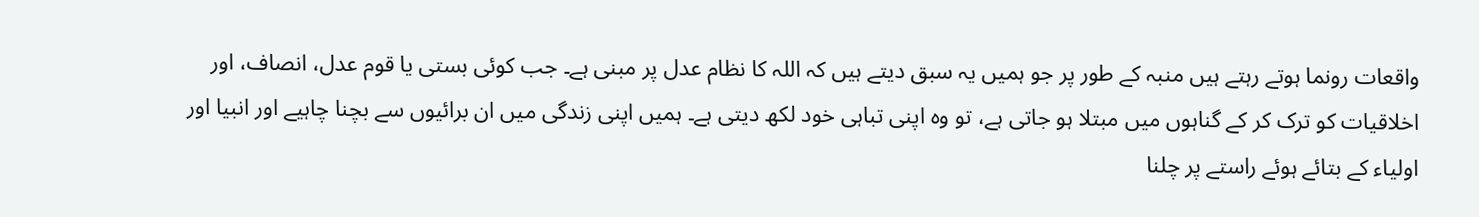واقعات رونما ہوتے رہتے ہیں منبہ کے طور پر جو ہمیں یہ سبق دیتے ہیں کہ اللہ کا نظام عدل پر مبنی ہے۔ جب کوئی بستی یا قوم عدل، انصاف، اور اخلاقیات کو ترک کر کے گناہوں میں مبتلا ہو جاتی ہے، تو وہ اپنی تباہی خود لکھ دیتی ہے۔ ہمیں اپنی زندگی میں ان برائیوں سے بچنا چاہیے اور انبیا اور اولیاء کے بتائے ہوئے راستے پر چلنا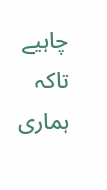چاہیے تاکہ ہماری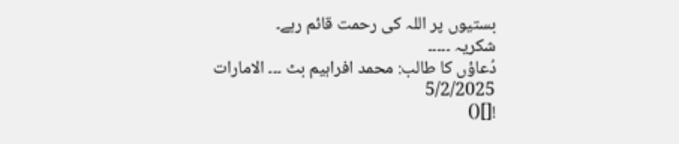بستیوں پر اللہ کی رحمت قائم رہے۔
شکریہ ۔۔۔۔۔
دُعاؤں کا طالب: محمد افراہیم بٹ ۔۔۔ الامارات
5/2/2025
![]()